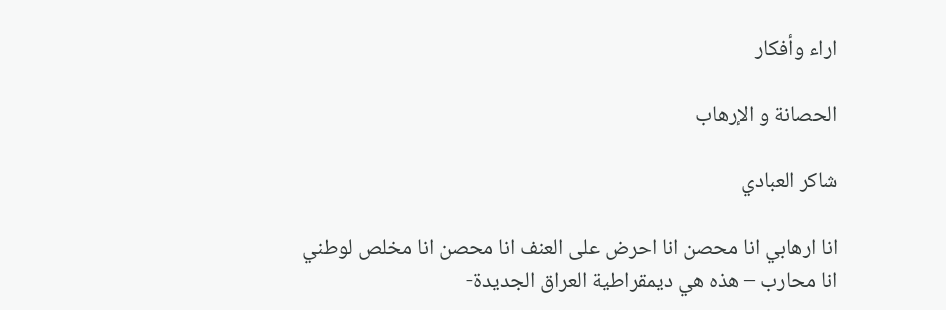اراء وأفكار

الحصانة و الإرهاب

شاكر العبادي

انا ارهابي انا محصن انا احرض على العنف انا محصن انا مخلص لوطني انا محارب – هذه هي ديمقراطية العراق الجديدة-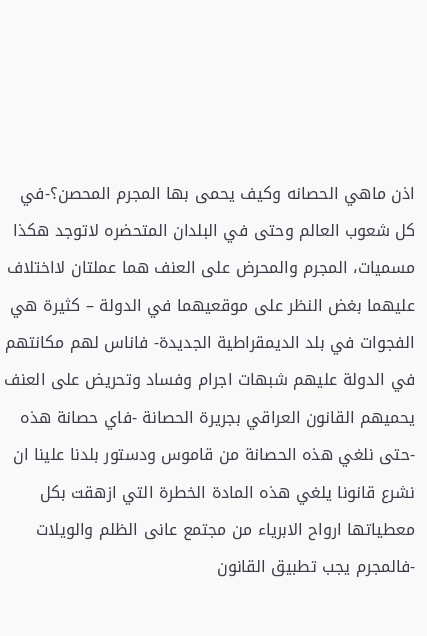اذن ماهي الحصانه وكيف يحمى بها المجرم المحصن؟-في كل شعوب العالم وحتى في البلدان المتحضره لاتوجد هكذا مسميات، المجرم والمحرض على العنف هما عملتان لااختلاف عليهما بغض النظر على موقعيهما في الدولة – كثيرة هي الفجوات في بلد الديمقراطية الجديدة- فاناس لهم مكانتهم في الدولة عليهم شبهات اجرام وفساد وتحريض على العنف يحميهم القانون العراقي بجريرة الحصانة -فاي حصانة هذه -حتى نلغي هذه الحصانة من قاموس ودستور بلدنا علينا ان نشرع قانونا يلغي هذه المادة الخطرة التي ازهقت بكل معطياتها ارواح الابرياء من مجتمع عانى الظلم والويلات -فالمجرم يجب تطبيق القانون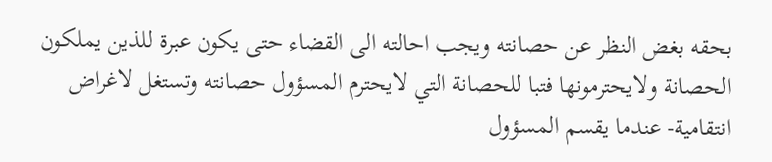بحقه بغض النظر عن حصانته ويجب احالته الى القضاء حتى يكون عبرة للذين يملكون الحصانة ولايحترمونها فتبا للحصانة التي لايحترم المسؤول حصانته وتستغل لاغراض انتقامية- عندما يقسم المسؤول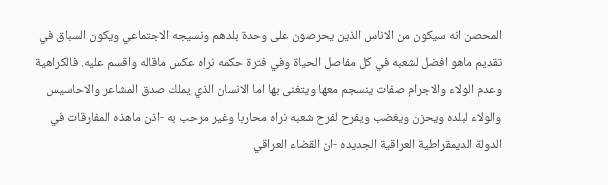المحصن انه سيكون من الاناس الذين يحرصون على وحدة بلدهم ونسيجه الاجتماعي ويكون السباق في تقديم ماهو افضل لشعبه في كل مفاصل الحياة وفي فترة حكمه نراه عكس ماقاله واقسم عليه. فالكراهية وعدم الولاء والاجرام صفات ينسجم معها ويتغنى بها اما الانسان الذي يملك صدق المشاعر والاحاسيس والولاء لبلده ويحزن ويغضب ويفرح لفرح شعبه نراه محاربا وغير مرحب به -اذن ماهذه المفارقات في الدولة الديمقراطية العراقية الجديده -ان القضاء العراقي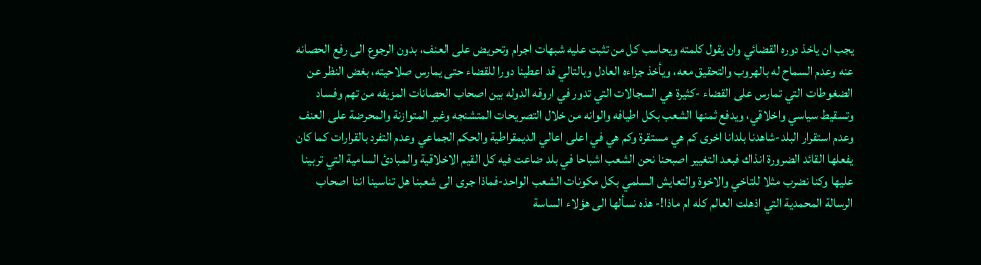يجب ان ياخذ دوره القضائي وان يقول كلمته ويحاسب كل من تثبت عليه شبهات اجرام وتحريض على العنف، بدون الرجوع الى رفع الحصانه عنه وعدم السماح له بالهروب والتحقيق معه، ويأخذ جزاءه العادل وبالتالي قد اعطينا دورا للقضاء حتى يمارس صلاحيته، بغض النظر عن الضغوطات التي تمارس على القضاء -كثيرة هي السجالات التي تدور في اروقه الدوله بين اصحاب الحصانات المزيفه من تهم وفساد وتسقيط سياسي واخلاقي، ويدفع ثمنها الشعب بكل اطيافه والوانه من خلال التصريحات المتشنجه وغير المتوازنة والمحرضة على العنف وعدم استقرار البلد-شاهدنا بلدانا اخرى كم هي مستقرة وكم هي في اعلى اعالي الديمقراطية والحكم الجماعي وعدم التفرد بالقرارات كما كان يفعلها القائد الضرورة انذاك فبعد التغيير اصبحنا نحن الشعب اشباحا في بلد ضاعت فيه كل القيم الاخلاقية والمبادئ السامية التي تربينا عليها وكنا نضرب مثلا للتاخي والاخوة والتعايش السلمي بكل مكونات الشعب الواحد-فماذا جرى الى شعبنا هل تناسينا اننا اصحاب الرسالة المحمدية التي اذهلت العالم كله ام ماذا!- هذه نسألها الى هؤلاء الساسة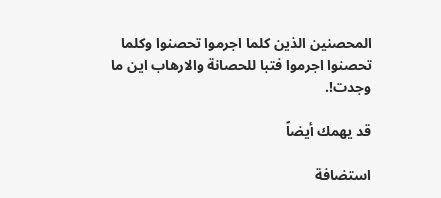المحصنين الذين كلما اجرموا تحصنوا وكلما تحصنوا اجرموا فتبا للحصانة والارهاب اين ما وجدت!.

قد يهمك أيضاً

استضافة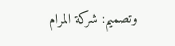وتصميم: شركة المرام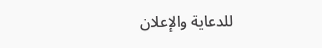للدعاية والإعلان